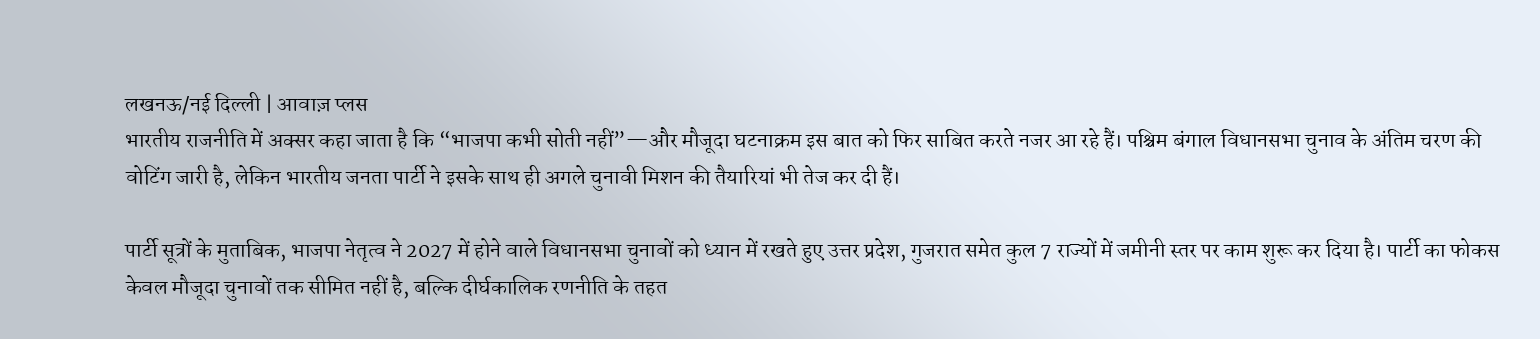लखनऊ/नई दिल्ली | आवाज़ प्लस
भारतीय राजनीति में अक्सर कहा जाता है कि “भाजपा कभी सोती नहीं”—और मौजूदा घटनाक्रम इस बात को फिर साबित करते नजर आ रहे हैं। पश्चिम बंगाल विधानसभा चुनाव के अंतिम चरण की वोटिंग जारी है, लेकिन भारतीय जनता पार्टी ने इसके साथ ही अगले चुनावी मिशन की तैयारियां भी तेज कर दी हैं।

पार्टी सूत्रों के मुताबिक, भाजपा नेतृत्व ने 2027 में होने वाले विधानसभा चुनावों को ध्यान में रखते हुए उत्तर प्रदेश, गुजरात समेत कुल 7 राज्यों में जमीनी स्तर पर काम शुरू कर दिया है। पार्टी का फोकस केवल मौजूदा चुनावों तक सीमित नहीं है, बल्कि दीर्घकालिक रणनीति के तहत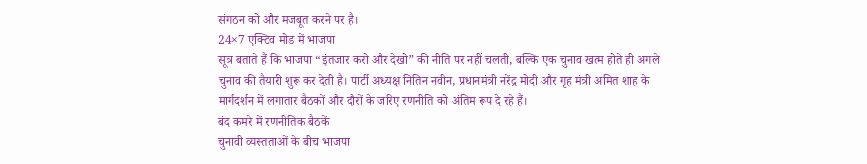संगठन को और मजबूत करने पर है।
24×7 एक्टिव मोड में भाजपा
सूत्र बताते हैं कि भाजपा “इंतजार करो और देखो” की नीति पर नहीं चलती, बल्कि एक चुनाव खत्म होते ही अगले चुनाव की तैयारी शुरू कर देती है। पार्टी अध्यक्ष नितिन नवीन, प्रधानमंत्री नरेंद्र मोदी और गृह मंत्री अमित शाह के मार्गदर्शन में लगातार बैठकों और दौरों के जरिए रणनीति को अंतिम रूप दे रहे हैं।
बंद कमरे में रणनीतिक बैठकें
चुनावी व्यस्तताओं के बीच भाजपा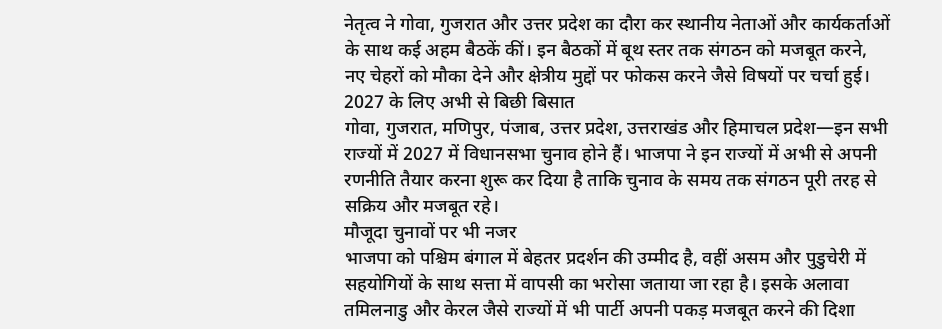नेतृत्व ने गोवा, गुजरात और उत्तर प्रदेश का दौरा कर स्थानीय नेताओं और कार्यकर्ताओं के साथ कई अहम बैठकें कीं। इन बैठकों में बूथ स्तर तक संगठन को मजबूत करने, नए चेहरों को मौका देने और क्षेत्रीय मुद्दों पर फोकस करने जैसे विषयों पर चर्चा हुई।
2027 के लिए अभी से बिछी बिसात
गोवा, गुजरात, मणिपुर, पंजाब, उत्तर प्रदेश, उत्तराखंड और हिमाचल प्रदेश—इन सभी राज्यों में 2027 में विधानसभा चुनाव होने हैं। भाजपा ने इन राज्यों में अभी से अपनी रणनीति तैयार करना शुरू कर दिया है ताकि चुनाव के समय तक संगठन पूरी तरह से सक्रिय और मजबूत रहे।
मौजूदा चुनावों पर भी नजर
भाजपा को पश्चिम बंगाल में बेहतर प्रदर्शन की उम्मीद है, वहीं असम और पुडुचेरी में सहयोगियों के साथ सत्ता में वापसी का भरोसा जताया जा रहा है। इसके अलावा तमिलनाडु और केरल जैसे राज्यों में भी पार्टी अपनी पकड़ मजबूत करने की दिशा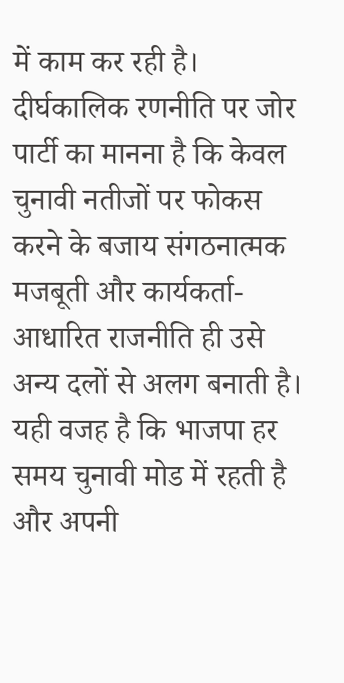में काम कर रही है।
दीर्घकालिक रणनीति पर जोर
पार्टी का मानना है कि केवल चुनावी नतीजों पर फोकस करने के बजाय संगठनात्मक मजबूती और कार्यकर्ता-आधारित राजनीति ही उसे अन्य दलों से अलग बनाती है। यही वजह है कि भाजपा हर समय चुनावी मोड में रहती है और अपनी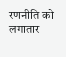रणनीति को लगातार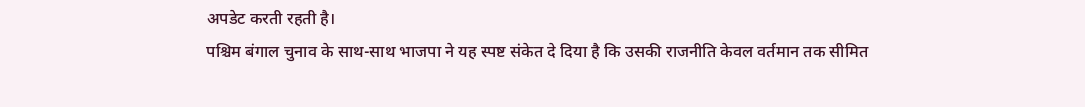अपडेट करती रहती है।
पश्चिम बंगाल चुनाव के साथ-साथ भाजपा ने यह स्पष्ट संकेत दे दिया है कि उसकी राजनीति केवल वर्तमान तक सीमित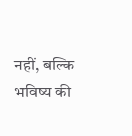नहीं, बल्कि भविष्य की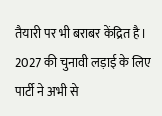तैयारी पर भी बराबर केंद्रित है। 2027 की चुनावी लड़ाई के लिए पार्टी ने अभी से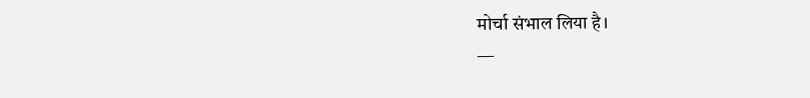मोर्चा संभाल लिया है।
—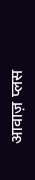आवाज़ प्लस